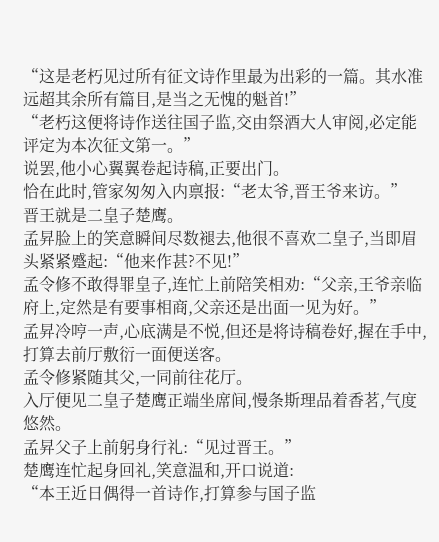“这是老朽见过所有征文诗作里最为出彩的一篇。其水准远超其余所有篇目,是当之无愧的魁首!”
“老朽这便将诗作送往国子监,交由祭酒大人审阅,必定能评定为本次征文第一。”
说罢,他小心翼翼卷起诗稿,正要出门。
恰在此时,管家匆匆入内禀报:“老太爷,晋王爷来访。”
晋王就是二皇子楚鹰。
孟昇脸上的笑意瞬间尽数褪去,他很不喜欢二皇子,当即眉头紧紧蹙起:“他来作甚?不见!”
孟令修不敢得罪皇子,连忙上前陪笑相劝:“父亲,王爷亲临府上,定然是有要事相商,父亲还是出面一见为好。”
孟昇冷哼一声,心底满是不悦,但还是将诗稿卷好,握在手中,打算去前厅敷衍一面便送客。
孟令修紧随其父,一同前往花厅。
入厅便见二皇子楚鹰正端坐席间,慢条斯理品着香茗,气度悠然。
孟昇父子上前躬身行礼:“见过晋王。”
楚鹰连忙起身回礼,笑意温和,开口说道:
“本王近日偶得一首诗作,打算参与国子监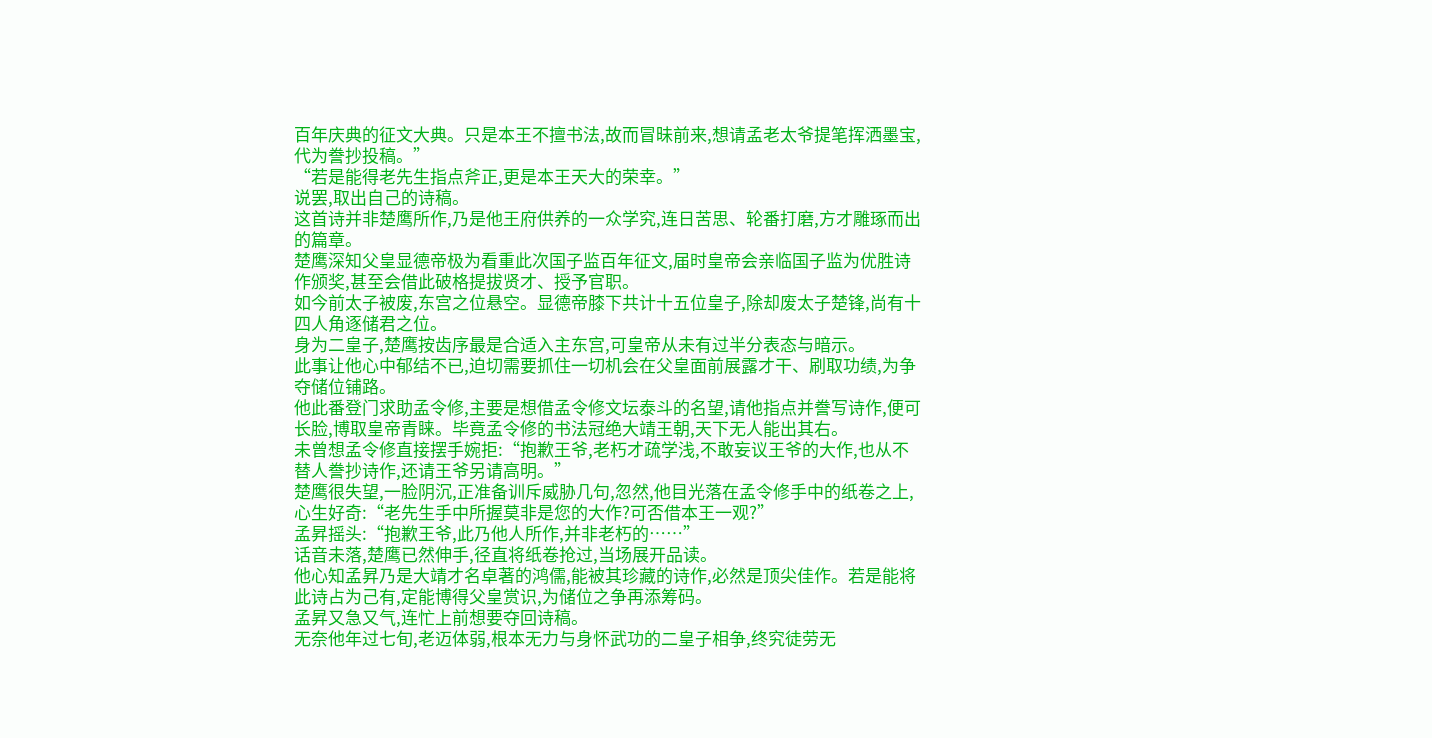百年庆典的征文大典。只是本王不擅书法,故而冒昧前来,想请孟老太爷提笔挥洒墨宝,代为誊抄投稿。”
“若是能得老先生指点斧正,更是本王天大的荣幸。”
说罢,取出自己的诗稿。
这首诗并非楚鹰所作,乃是他王府供养的一众学究,连日苦思、轮番打磨,方才雕琢而出的篇章。
楚鹰深知父皇显德帝极为看重此次国子监百年征文,届时皇帝会亲临国子监为优胜诗作颁奖,甚至会借此破格提拔贤才、授予官职。
如今前太子被废,东宫之位悬空。显德帝膝下共计十五位皇子,除却废太子楚锋,尚有十四人角逐储君之位。
身为二皇子,楚鹰按齿序最是合适入主东宫,可皇帝从未有过半分表态与暗示。
此事让他心中郁结不已,迫切需要抓住一切机会在父皇面前展露才干、刷取功绩,为争夺储位铺路。
他此番登门求助孟令修,主要是想借孟令修文坛泰斗的名望,请他指点并誊写诗作,便可长脸,博取皇帝青睐。毕竟孟令修的书法冠绝大靖王朝,天下无人能出其右。
未曾想孟令修直接摆手婉拒:“抱歉王爷,老朽才疏学浅,不敢妄议王爷的大作,也从不替人誊抄诗作,还请王爷另请高明。”
楚鹰很失望,一脸阴沉,正准备训斥威胁几句,忽然,他目光落在孟令修手中的纸卷之上,心生好奇:“老先生手中所握莫非是您的大作?可否借本王一观?”
孟昇摇头:“抱歉王爷,此乃他人所作,并非老朽的……”
话音未落,楚鹰已然伸手,径直将纸卷抢过,当场展开品读。
他心知孟昇乃是大靖才名卓著的鸿儒,能被其珍藏的诗作,必然是顶尖佳作。若是能将此诗占为己有,定能博得父皇赏识,为储位之争再添筹码。
孟昇又急又气,连忙上前想要夺回诗稿。
无奈他年过七旬,老迈体弱,根本无力与身怀武功的二皇子相争,终究徒劳无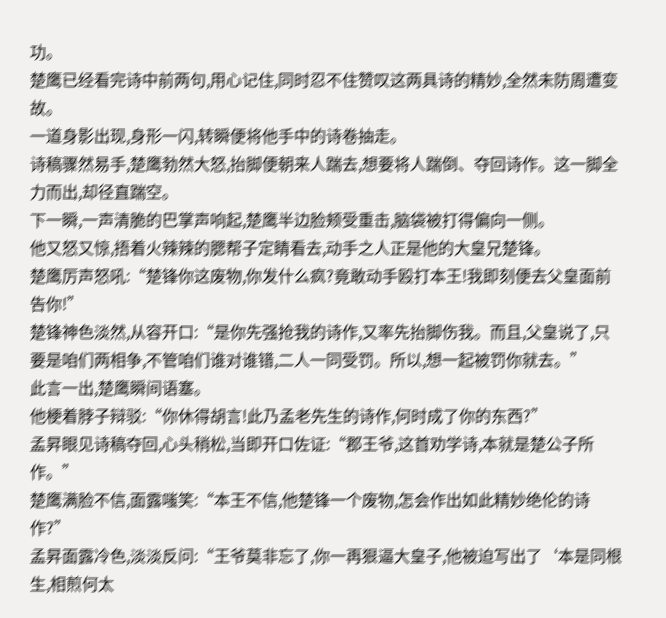功。
楚鹰已经看完诗中前两句,用心记住,同时忍不住赞叹这两具诗的精妙,全然未防周遭变故。
一道身影出现,身形一闪,转瞬便将他手中的诗卷抽走。
诗稿骤然易手,楚鹰勃然大怒,抬脚便朝来人踹去,想要将人踹倒、夺回诗作。这一脚全力而出,却径直踹空。
下一瞬,一声清脆的巴掌声响起,楚鹰半边脸颊受重击,脑袋被打得偏向一侧。
他又怒又惊,捂着火辣辣的腮帮子定睛看去,动手之人正是他的大皇兄楚锋。
楚鹰厉声怒吼:“楚锋你这废物,你发什么疯?竟敢动手殴打本王!我即刻便去父皇面前告你!”
楚锋神色淡然,从容开口:“是你先强抢我的诗作,又率先抬脚伤我。而且,父皇说了,只要是咱们两相争,不管咱们谁对谁错,二人一同受罚。所以,想一起被罚你就去。”
此言一出,楚鹰瞬间语塞。
他梗着脖子辩驳:“你休得胡言!此乃孟老先生的诗作,何时成了你的东西?”
孟昇眼见诗稿夺回,心头稍松,当即开口佐证:“郡王爷,这首劝学诗,本就是楚公子所作。”
楚鹰满脸不信,面露嗤笑:“本王不信,他楚锋一个废物,怎会作出如此精妙绝伦的诗作?”
孟昇面露冷色,淡淡反问:“王爷莫非忘了,你一再狠逼大皇子,他被迫写出了‘本是同根生,相煎何太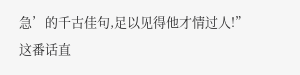急’的千古佳句,足以见得他才情过人!”
这番话直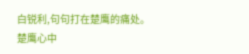白锐利,句句打在楚鹰的痛处。
楚鹰心中